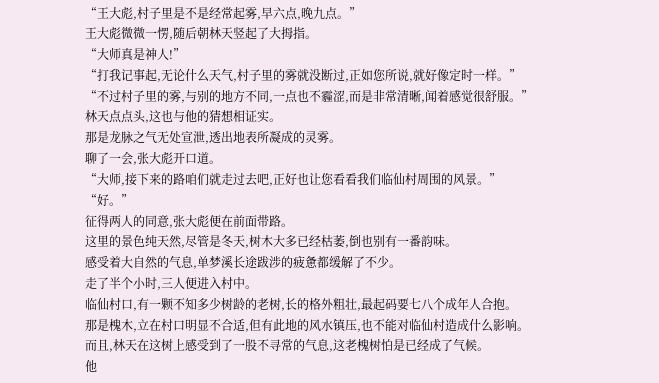“王大彪,村子里是不是经常起雾,早六点,晚九点。”
王大彪微微一愣,随后朝林天竖起了大拇指。
“大师真是神人!”
“打我记事起,无论什么天气,村子里的雾就没断过,正如您所说,就好像定时一样。”
“不过村子里的雾,与别的地方不同,一点也不霾涩,而是非常清晰,闻着感觉很舒服。”
林天点点头,这也与他的猜想相证实。
那是龙脉之气无处宣泄,透出地表所凝成的灵雾。
聊了一会,张大彪开口道。
“大师,接下来的路咱们就走过去吧,正好也让您看看我们临仙村周围的风景。”
“好。”
征得两人的同意,张大彪便在前面带路。
这里的景色纯天然,尽管是冬天,树木大多已经枯萎,倒也别有一番韵味。
感受着大自然的气息,单梦溪长途跋涉的疲惫都缓解了不少。
走了半个小时,三人便进入村中。
临仙村口,有一颗不知多少树龄的老树,长的格外粗壮,最起码要七八个成年人合抱。
那是槐木,立在村口明显不合适,但有此地的风水镇压,也不能对临仙村造成什么影响。
而且,林天在这树上感受到了一股不寻常的气息,这老槐树怕是已经成了气候。
他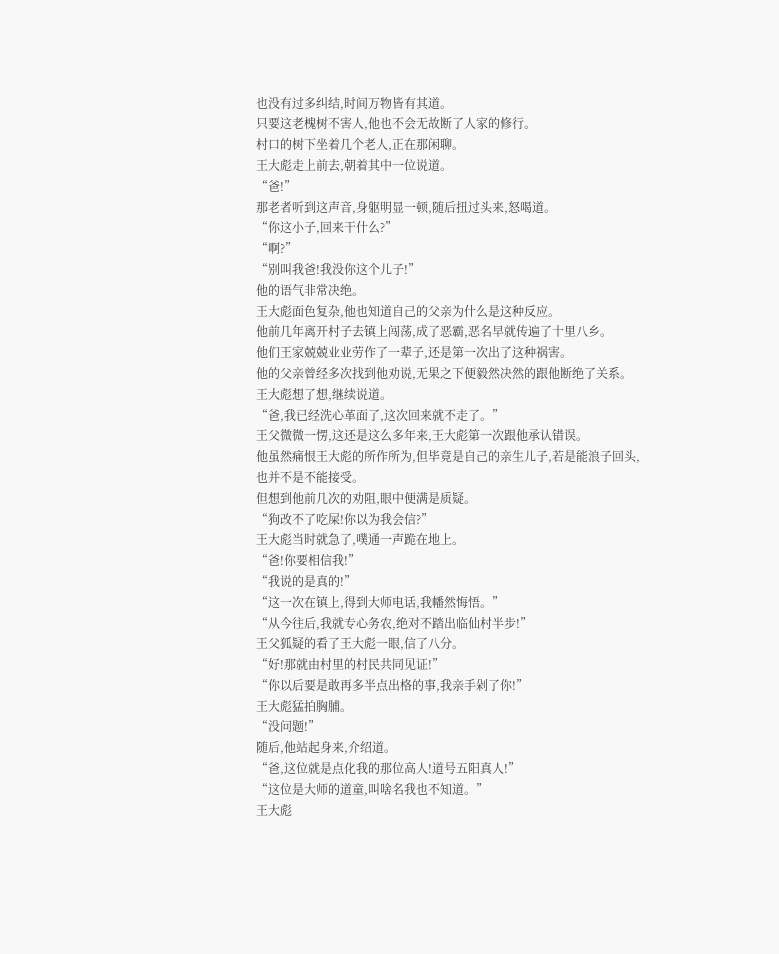也没有过多纠结,时间万物皆有其道。
只要这老槐树不害人,他也不会无故断了人家的修行。
村口的树下坐着几个老人,正在那闲聊。
王大彪走上前去,朝着其中一位说道。
“爸!”
那老者听到这声音,身躯明显一顿,随后扭过头来,怒喝道。
“你这小子,回来干什么?”
“啊?”
“别叫我爸!我没你这个儿子!”
他的语气非常决绝。
王大彪面色复杂,他也知道自己的父亲为什么是这种反应。
他前几年离开村子去镇上闯荡,成了恶霸,恶名早就传遍了十里八乡。
他们王家兢兢业业劳作了一辈子,还是第一次出了这种祸害。
他的父亲曾经多次找到他劝说,无果之下便毅然决然的跟他断绝了关系。
王大彪想了想,继续说道。
“爸,我已经洗心革面了,这次回来就不走了。”
王父微微一愣,这还是这么多年来,王大彪第一次跟他承认错误。
他虽然痛恨王大彪的所作所为,但毕竟是自己的亲生儿子,若是能浪子回头,也并不是不能接受。
但想到他前几次的劝阻,眼中便满是质疑。
“狗改不了吃屎!你以为我会信?”
王大彪当时就急了,噗通一声跪在地上。
“爸!你要相信我!”
“我说的是真的!”
“这一次在镇上,得到大师电话,我幡然悔悟。”
“从今往后,我就专心务农,绝对不踏出临仙村半步!”
王父狐疑的看了王大彪一眼,信了八分。
“好!那就由村里的村民共同见证!”
“你以后要是敢再多半点出格的事,我亲手剁了你!”
王大彪猛拍胸脯。
“没问题!”
随后,他站起身来,介绍道。
“爸,这位就是点化我的那位高人!道号五阳真人!”
“这位是大师的道童,叫啥名我也不知道。”
王大彪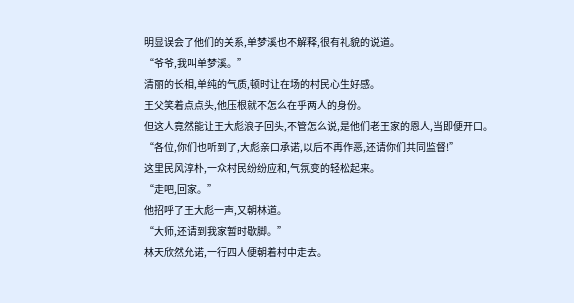明显误会了他们的关系,单梦溪也不解释,很有礼貌的说道。
“爷爷,我叫单梦溪。”
清丽的长相,单纯的气质,顿时让在场的村民心生好感。
王父笑着点点头,他压根就不怎么在乎两人的身份。
但这人竟然能让王大彪浪子回头,不管怎么说,是他们老王家的恩人,当即便开口。
“各位,你们也听到了,大彪亲口承诺,以后不再作恶,还请你们共同监督!”
这里民风淳朴,一众村民纷纷应和,气氛变的轻松起来。
“走吧,回家。”
他招呼了王大彪一声,又朝林道。
“大师,还请到我家暂时歇脚。”
林天欣然允诺,一行四人便朝着村中走去。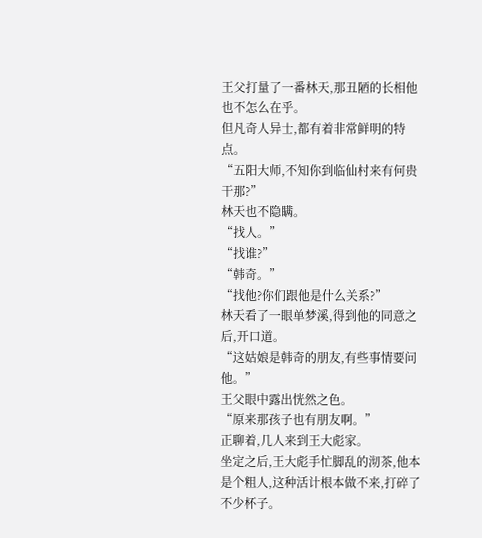王父打量了一番林天,那丑陋的长相他也不怎么在乎。
但凡奇人异士,都有着非常鲜明的特点。
“五阳大师,不知你到临仙村来有何贵干那?”
林天也不隐瞒。
“找人。”
“找谁?”
“韩奇。”
“找他?你们跟他是什么关系?”
林天看了一眼单梦溪,得到他的同意之后,开口道。
“这姑娘是韩奇的朋友,有些事情要问他。”
王父眼中露出恍然之色。
“原来那孩子也有朋友啊。”
正聊着,几人来到王大彪家。
坐定之后,王大彪手忙脚乱的沏茶,他本是个粗人,这种活计根本做不来,打碎了不少杯子。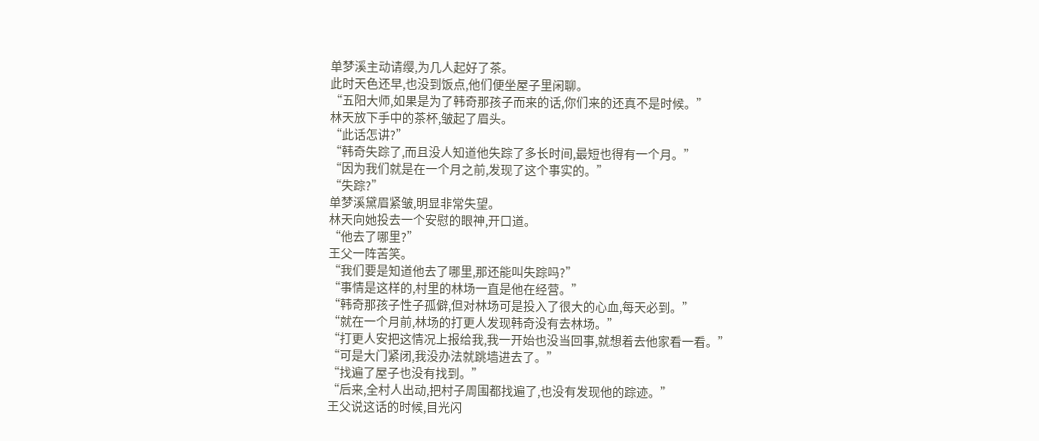单梦溪主动请缨,为几人起好了茶。
此时天色还早,也没到饭点,他们便坐屋子里闲聊。
“五阳大师,如果是为了韩奇那孩子而来的话,你们来的还真不是时候。”
林天放下手中的茶杯,皱起了眉头。
“此话怎讲?”
“韩奇失踪了,而且没人知道他失踪了多长时间,最短也得有一个月。”
“因为我们就是在一个月之前,发现了这个事实的。”
“失踪?”
单梦溪黛眉紧皱,明显非常失望。
林天向她投去一个安慰的眼神,开口道。
“他去了哪里?”
王父一阵苦笑。
“我们要是知道他去了哪里,那还能叫失踪吗?”
“事情是这样的,村里的林场一直是他在经营。”
“韩奇那孩子性子孤僻,但对林场可是投入了很大的心血,每天必到。”
“就在一个月前,林场的打更人发现韩奇没有去林场。”
“打更人安把这情况上报给我,我一开始也没当回事,就想着去他家看一看。”
“可是大门紧闭,我没办法就跳墙进去了。”
“找遍了屋子也没有找到。”
“后来,全村人出动,把村子周围都找遍了,也没有发现他的踪迹。”
王父说这话的时候,目光闪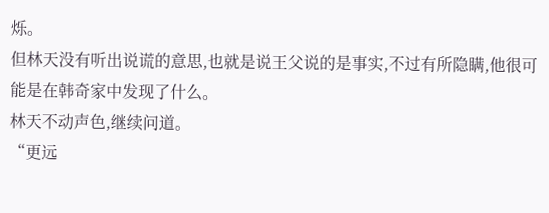烁。
但林天没有听出说谎的意思,也就是说王父说的是事实,不过有所隐瞒,他很可能是在韩奇家中发现了什么。
林天不动声色,继续问道。
“更远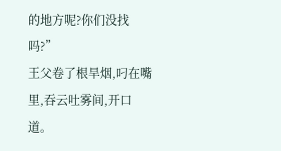的地方呢?你们没找吗?”
王父卷了根旱烟,叼在嘴里,吞云吐雾间,开口道。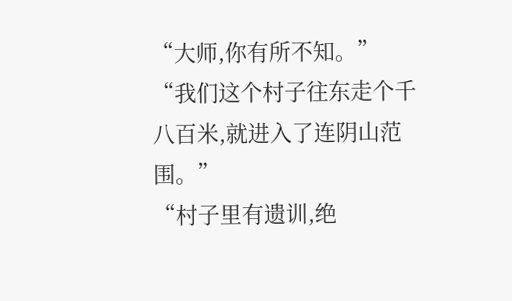“大师,你有所不知。”
“我们这个村子往东走个千八百米,就进入了连阴山范围。”
“村子里有遗训,绝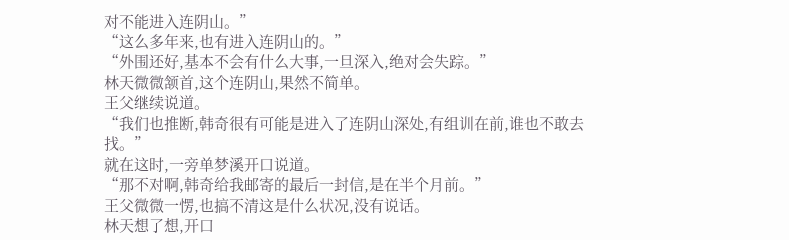对不能进入连阴山。”
“这么多年来,也有进入连阴山的。”
“外围还好,基本不会有什么大事,一旦深入,绝对会失踪。”
林天微微颔首,这个连阴山,果然不简单。
王父继续说道。
“我们也推断,韩奇很有可能是进入了连阴山深处,有组训在前,谁也不敢去找。”
就在这时,一旁单梦溪开口说道。
“那不对啊,韩奇给我邮寄的最后一封信,是在半个月前。”
王父微微一愣,也搞不清这是什么状况,没有说话。
林天想了想,开口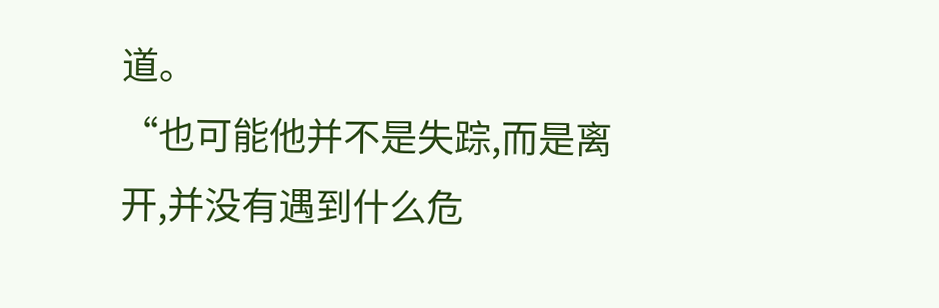道。
“也可能他并不是失踪,而是离开,并没有遇到什么危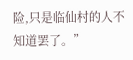险,只是临仙村的人不知道罢了。”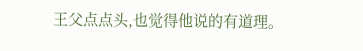王父点点头,也觉得他说的有道理。